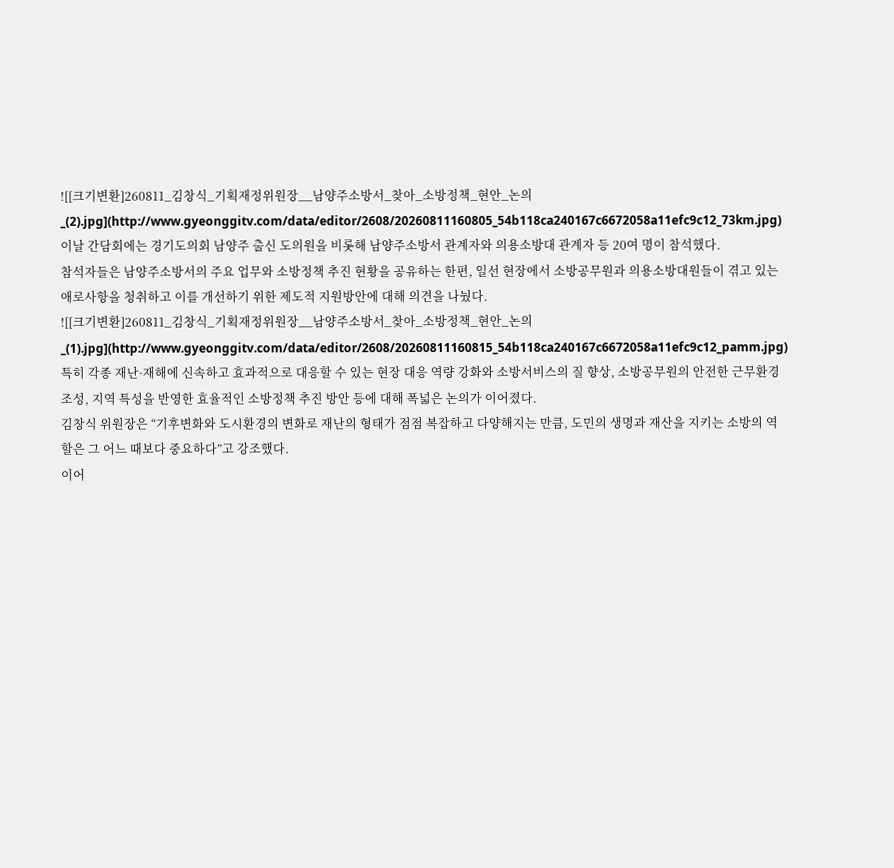![[크기변환]260811_김창식_기획재정위원장__남양주소방서_찾아_소방정책_현안_논의_(2).jpg](http://www.gyeonggitv.com/data/editor/2608/20260811160805_54b118ca240167c6672058a11efc9c12_73km.jpg)
이날 간담회에는 경기도의회 남양주 출신 도의원을 비롯해 남양주소방서 관계자와 의용소방대 관계자 등 20여 명이 참석했다.
참석자들은 남양주소방서의 주요 업무와 소방정책 추진 현황을 공유하는 한편, 일선 현장에서 소방공무원과 의용소방대원들이 겪고 있는 애로사항을 청취하고 이를 개선하기 위한 제도적 지원방안에 대해 의견을 나눴다.
![[크기변환]260811_김창식_기획재정위원장__남양주소방서_찾아_소방정책_현안_논의_(1).jpg](http://www.gyeonggitv.com/data/editor/2608/20260811160815_54b118ca240167c6672058a11efc9c12_pamm.jpg)
특히 각종 재난·재해에 신속하고 효과적으로 대응할 수 있는 현장 대응 역량 강화와 소방서비스의 질 향상, 소방공무원의 안전한 근무환경 조성, 지역 특성을 반영한 효율적인 소방정책 추진 방안 등에 대해 폭넓은 논의가 이어졌다.
김창식 위원장은 “기후변화와 도시환경의 변화로 재난의 형태가 점점 복잡하고 다양해지는 만큼, 도민의 생명과 재산을 지키는 소방의 역할은 그 어느 때보다 중요하다”고 강조했다.
이어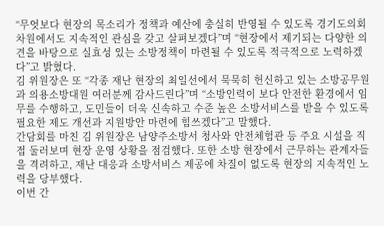“무엇보다 현장의 목소리가 정책과 예산에 충실히 반영될 수 있도록 경기도의회 차원에서도 지속적인 관심을 갖고 살펴보겠다”며 “현장에서 제기되는 다양한 의견을 바탕으로 실효성 있는 소방정책이 마련될 수 있도록 적극적으로 노력하겠다”고 밝혔다.
김 위원장은 또 “각종 재난 현장의 최일선에서 묵묵히 헌신하고 있는 소방공무원과 의용소방대원 여러분께 감사드린다”며 “소방인력이 보다 안전한 환경에서 임무를 수행하고, 도민들이 더욱 신속하고 수준 높은 소방서비스를 받을 수 있도록 필요한 제도 개선과 지원방안 마련에 힘쓰겠다”고 말했다.
간담회를 마친 김 위원장은 남양주소방서 청사와 안전체험관 등 주요 시설을 직접 둘러보며 현장 운영 상황을 점검했다. 또한 소방 현장에서 근무하는 관계자들을 격려하고, 재난 대응과 소방서비스 제공에 차질이 없도록 현장의 지속적인 노력을 당부했다.
이번 간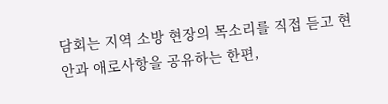담회는 지역 소방 현장의 목소리를 직접 듣고 현안과 애로사항을 공유하는 한편,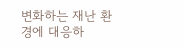변화하는 재난 환경에 대응하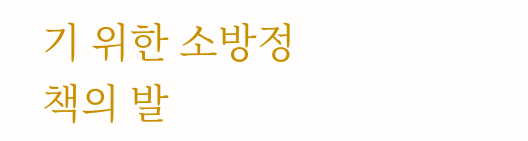기 위한 소방정책의 발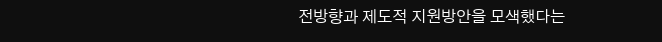전방향과 제도적 지원방안을 모색했다는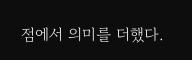점에서 의미를 더했다.